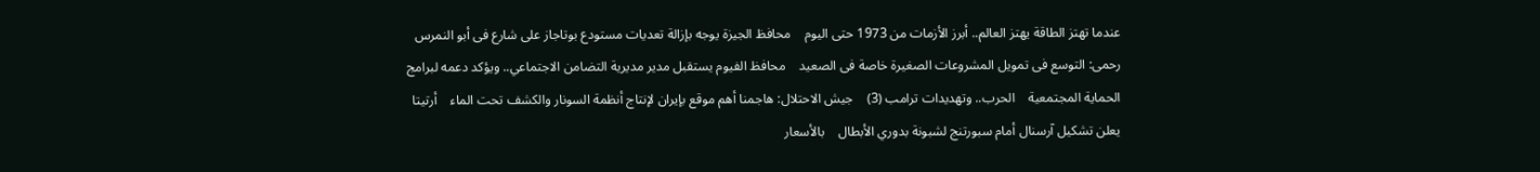عندما تهتز الطاقة يهتز العالم.. أبرز الأزمات من 1973 حتى اليوم    محافظ الجيزة يوجه بإزالة تعديات مستودع بوتاجاز على شارع فى أبو النمرس    رحمى: التوسع فى تمويل المشروعات الصغيرة خاصة فى الصعيد    محافظ الفيوم يستقبل مدير مديرية التضامن الاجتماعي.. ويؤكد دعمه لبرامج الحماية المجتمعية    الحرب.. وتهديدات ترامب (3)    جيش الاحتلال: هاجمنا أهم موقع بإيران لإنتاج أنظمة السونار والكشف تحت الماء    أرتيتا يعلن تشكيل آرسنال أمام سبورتنج لشبونة بدوري الأبطال    بالأسعار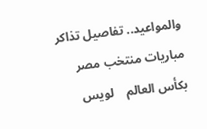والمواعيد.. تفاصيل تذاكر مباريات منتخب مصر بكأس العالم    لويس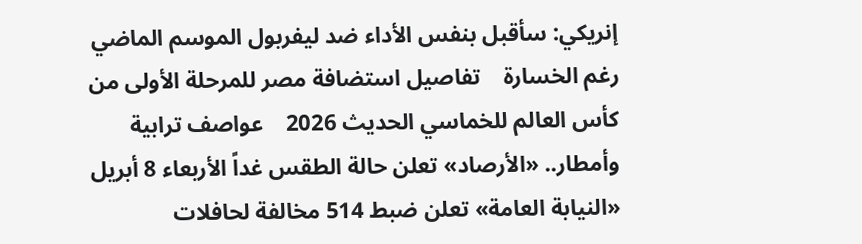إنريكي: سأقبل بنفس الأداء ضد ليفربول الموسم الماضي رغم الخسارة    تفاصيل استضافة مصر للمرحلة الأولى من كأس العالم للخماسي الحديث 2026    عواصف ترابية وأمطار.. «الأرصاد» تعلن حالة الطقس غداً الأربعاء 8 أبريل    «النيابة العامة» تعلن ضبط 514 مخالفة لحافلات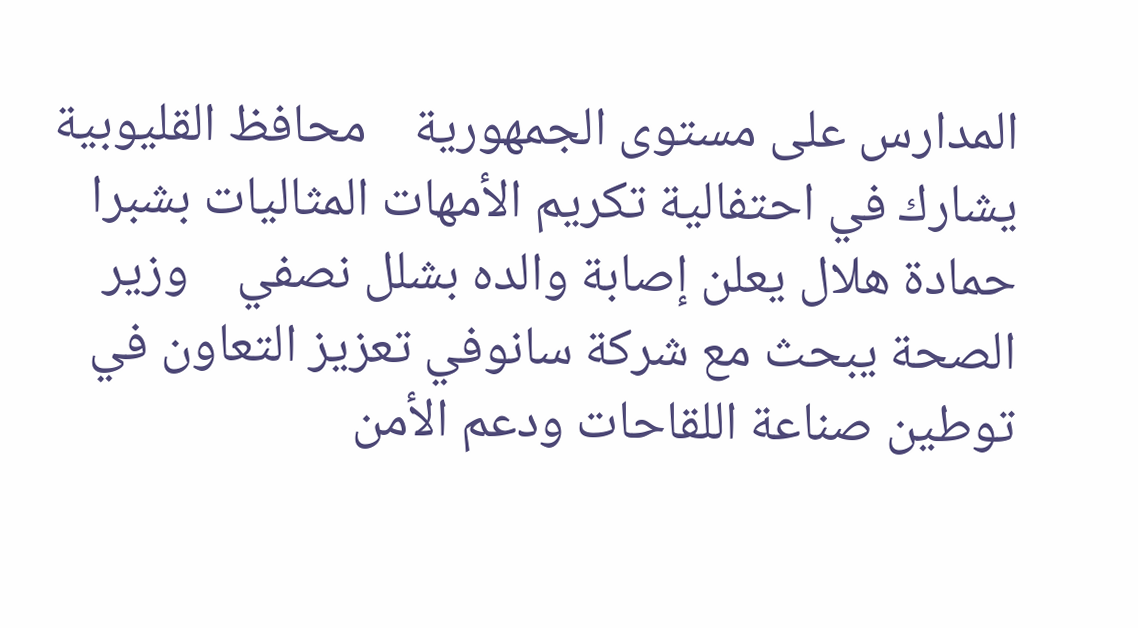المدارس على مستوى الجمهورية    محافظ القليوبية يشارك في احتفالية تكريم الأمهات المثاليات بشبرا    حمادة هلال يعلن إصابة والده بشلل نصفي    وزير الصحة يبحث مع شركة سانوفي تعزيز التعاون في توطين صناعة اللقاحات ودعم الأمن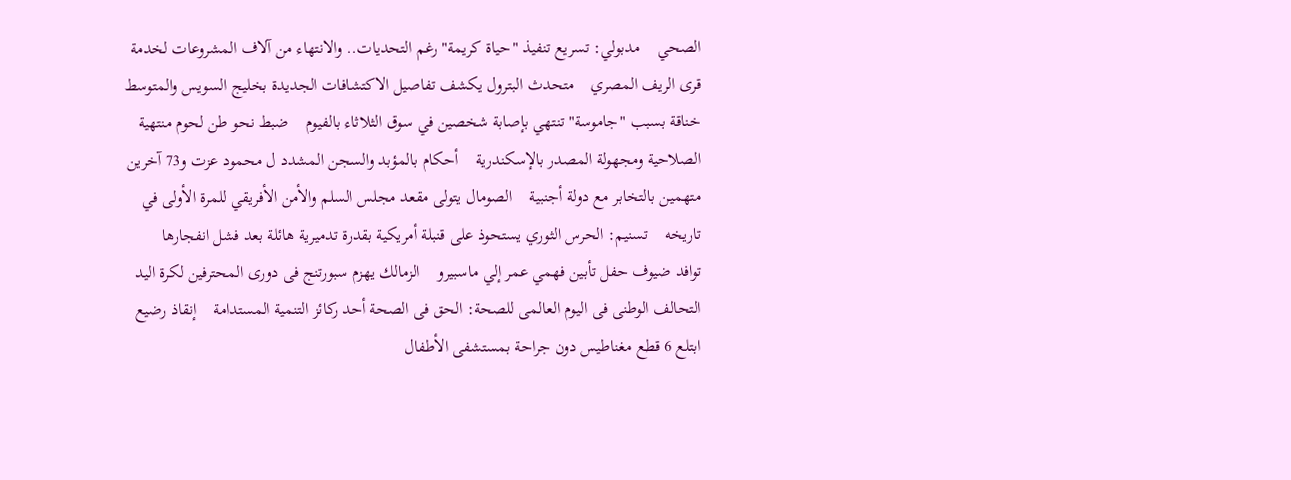الصحي    مدبولي: تسريع تنفيذ "حياة كريمة" رغم التحديات.. والانتهاء من آلاف المشروعات لخدمة قرى الريف المصري    متحدث البترول يكشف تفاصيل الاكتشافات الجديدة بخليج السويس والمتوسط    خناقة بسبب "جاموسة" تنتهي بإصابة شخصين في سوق الثلاثاء بالفيوم    ضبط نحو طن لحوم منتهية الصلاحية ومجهولة المصدر بالإسكندرية    أحكام بالمؤبد والسجن المشدد ل محمود عزت و73 آخرين متهمين بالتخابر مع دولة أجنبية    الصومال يتولى مقعد مجلس السلم والأمن الأفريقي للمرة الأولى في تاريخه    تسنيم: الحرس الثوري يستحوذ على قنبلة أمريكية بقدرة تدميرية هائلة بعد فشل انفجارها    توافد ضيوف حفل تأبين فهمي عمر إلي ماسبيرو    الزمالك يهزم سبورتنج فى دورى المحترفين لكرة اليد    التحالف الوطنى فى اليوم العالمى للصحة: الحق فى الصحة أحد ركائز التنمية المستدامة    إنقاذ رضيع ابتلع 6 قطع مغناطيس دون جراحة بمستشفى الأطفال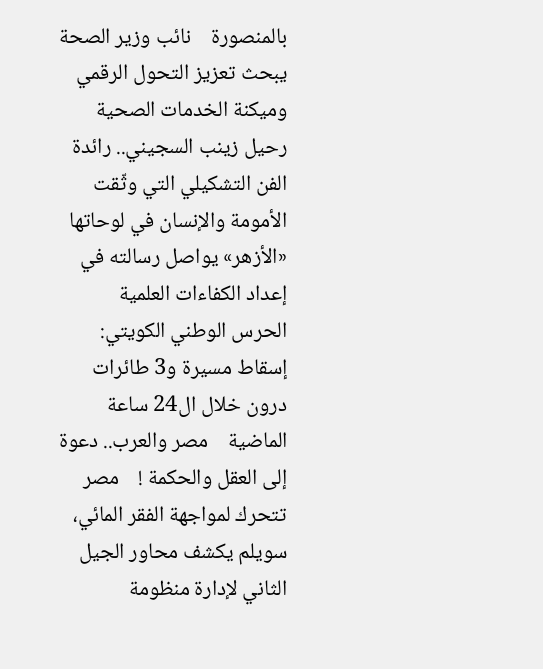بالمنصورة    نائب وزير الصحة يبحث تعزيز التحول الرقمي وميكنة الخدمات الصحية    رحيل زينب السجيني.. رائدة الفن التشكيلي التي وثّقت الأمومة والإنسان في لوحاتها    «الأزهر» يواصل رسالته في إعداد الكفاءات العلمية    الحرس الوطني الكويتي: إسقاط مسيرة و3 طائرات درون خلال ال24 ساعة الماضية    مصر والعرب.. دعوة إلى العقل والحكمة !    مصر تتحرك لمواجهة الفقر المائي، سويلم يكشف محاور الجيل الثاني لإدارة منظومة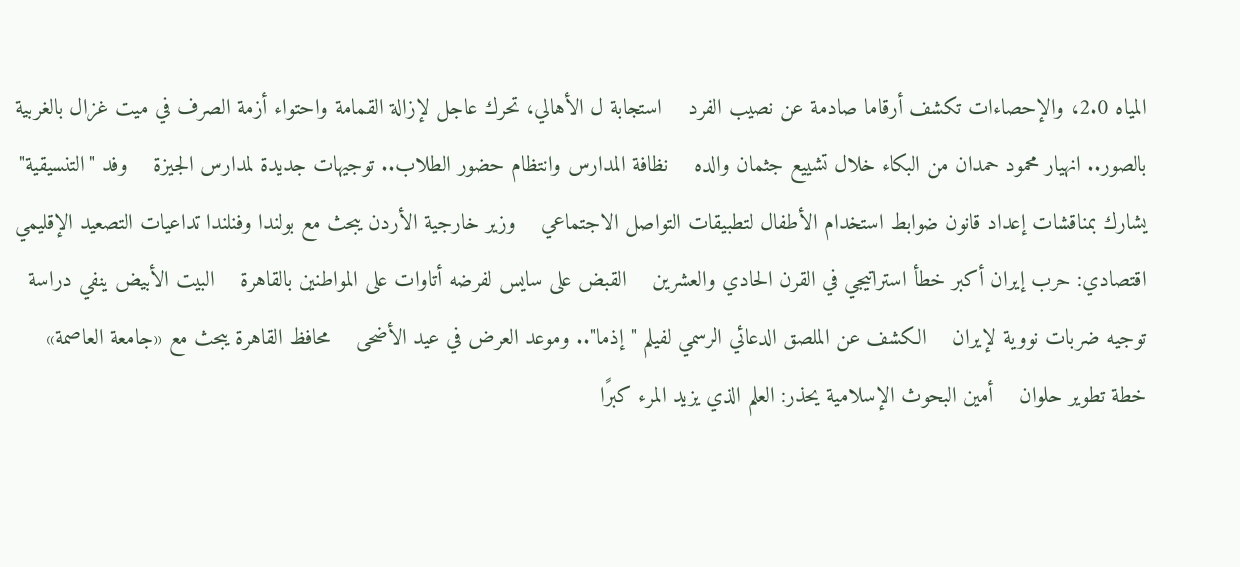المياه 2.0، والإحصاءات تكشف أرقاما صادمة عن نصيب الفرد    استجابة ل الأهالي، تحرك عاجل لإزالة القمامة واحتواء أزمة الصرف في ميت غزال بالغربية    بالصور.. انهيار محمود حمدان من البكاء خلال تشييع جثمان والده    نظافة المدارس وانتظام حضور الطلاب.. توجيهات جديدة لمدارس الجيزة    وفد "التنسيقية" يشارك بمناقشات إعداد قانون ضوابط استخدام الأطفال لتطبيقات التواصل الاجتماعي    وزير خارجية الأردن يبحث مع بولندا وفنلندا تداعيات التصعيد الإقليمي    اقتصادي: حرب إيران أكبر خطأ استراتيجي في القرن الحادي والعشرين    القبض على سايس لفرضه أتاوات على المواطنين بالقاهرة    البيت الأبيض ينفي دراسة توجيه ضربات نووية لإيران    الكشف عن الملصق الدعائي الرسمي لفيلم "إذما".. وموعد العرض في عيد الأضحى    محافظ القاهرة يبحث مع «جامعة العاصمة» خطة تطوير حلوان    أمين البحوث الإسلامية يحذر: العلم الذي يزيد المرء كبرًا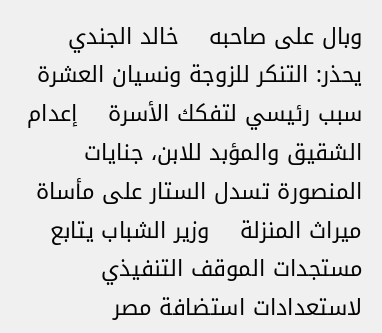وبال على صاحبه    خالد الجندي يحذر: التنكر للزوجة ونسيان العشرة سبب رئيسي لتفكك الأسرة    إعدام الشقيق والمؤبد للابن، جنايات المنصورة تسدل الستار على مأساة ميراث المنزلة    وزير الشباب يتابع مستجدات الموقف التنفيذي لاستعدادات استضافة مصر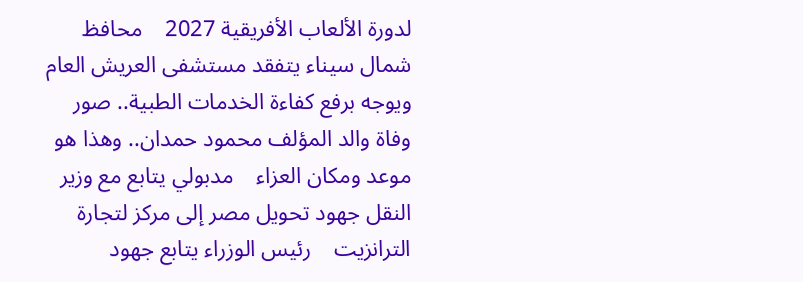لدورة الألعاب الأفريقية 2027    محافظ شمال سيناء يتفقد مستشفى العريش العام ويوجه برفع كفاءة الخدمات الطبية.. صور    وفاة والد المؤلف محمود حمدان.. وهذا هو موعد ومكان العزاء    مدبولي يتابع مع وزير النقل جهود تحويل مصر إلى مركز لتجارة الترانزيت    رئيس الوزراء يتابع جهود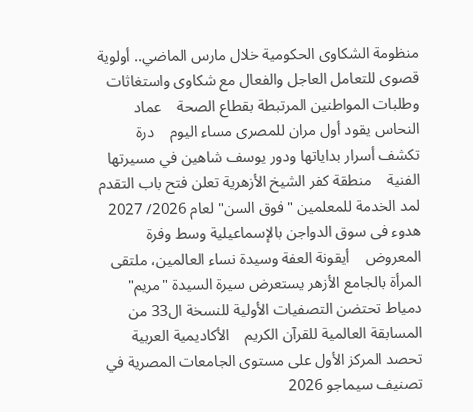منظومة الشكاوى الحكومية خلال مارس الماضي.. أولوية قصوى للتعامل العاجل والفعال مع شكاوى واستغاثات وطلبات المواطنين المرتبطة بقطاع الصحة    عماد النحاس يقود أول مران للمصرى مساء اليوم    درة تكشف أسرار بداياتها ودور يوسف شاهين في مسيرتها الفنية    منطقة كفر الشيخ الأزهرية تعلن فتح باب التقدم لمد الخدمة للمعلمين "فوق السن" لعام 2026/ 2027    هدوء فى سوق الدواجن بالإسماعيلية وسط وفرة المعروض    أيقونة العفة وسيدة نساء العالمين، ملتقى المرأة بالجامع الأزهر يستعرض سيرة السيدة "مريم"    دمياط تحتضن التصفيات الأولية للنسخة ال33 من المسابقة العالمية للقرآن الكريم    الأكاديمية العربية تحصد المركز الأول على مستوى الجامعات المصرية في تصنيف سيماجو 2026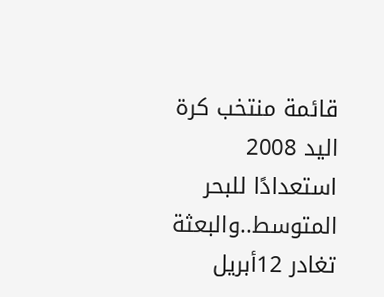قائمة منتخب كرة اليد 2008 استعدادًا للبحر المتوسط..والبعثة تغادر 12أبريل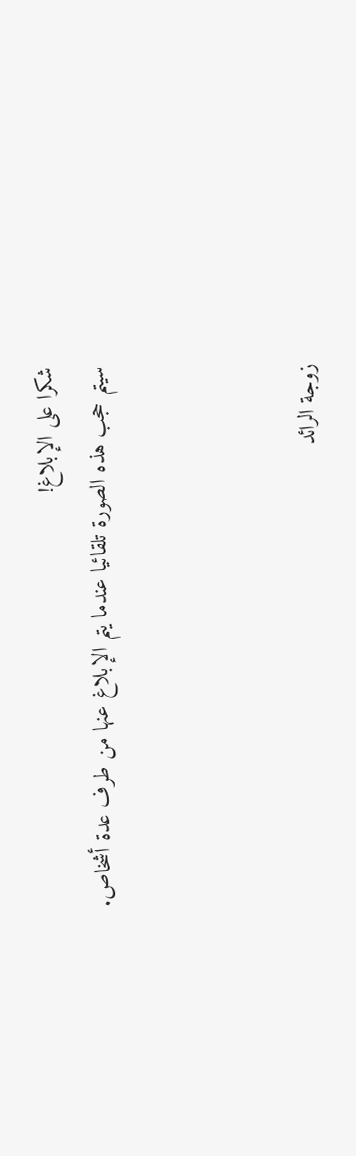شكرا على الإبلاغ!
سيتم حجب هذه الصورة تلقائيا عندما يتم الإبلاغ عنها من طرف عدة أشخاص.



زوجة الرائد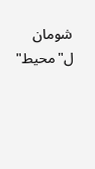شومان ل"محيط"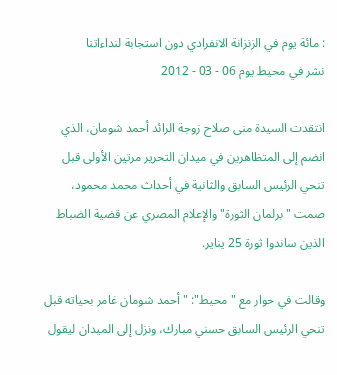: مائة يوم في الزنزانة الانفرادي دون استجابة لنداءاتنا
نشر في محيط يوم 06 - 03 - 2012

انتقدت السيدة منى صلاح زوجة الرائد أحمد شومان، الذي انضم إلى المتظاهرين في ميدان التحرير مرتين الأولى قبل تنحي الرئيس السابق والثانية في أحداث محمد محمود، صمت "برلمان الثورة" والإعلام المصري عن قضية الضباط الذين ساندوا ثورة 25 يناير.

وقالت في حوار مع "محيط": "أحمد شومان غامر بحياته قبل تنحي الرئيس السابق حسني مبارك، ونزل إلى الميدان ليقول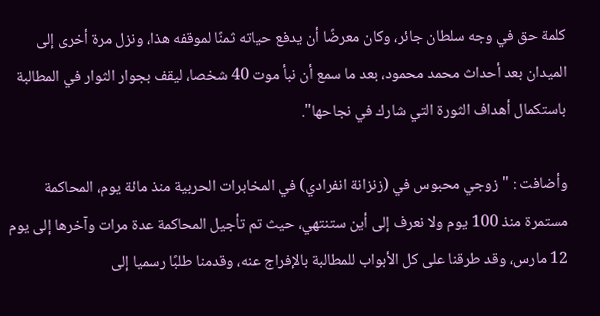كلمة حق في وجه سلطان جائر، وكان معرضًا أن يدفع حياته ثمنًا لموقفه هذا، ونزل مرة أخرى إلى الميدان بعد أحداث محمد محمود، بعد ما سمع أن نبأ موت 40 شخصا، ليقف بجوار الثوار في المطالبة باستكمال أهداف الثورة التي شارك في نجاحها".

وأضافت : "زوجي محبوس في (زنزانة انفرادي) في المخابرات الحربية منذ مائة يوم، المحاكمة مستمرة منذ 100 يوم ولا نعرف إلى أين ستنتهي، حيث تم تأجيل المحاكمة عدة مرات وآخرها إلى يوم 12 مارس، وقد طرقنا على كل الأبواب للمطالبة بالإفراج عنه، وقدمنا طلبًا رسميا إلى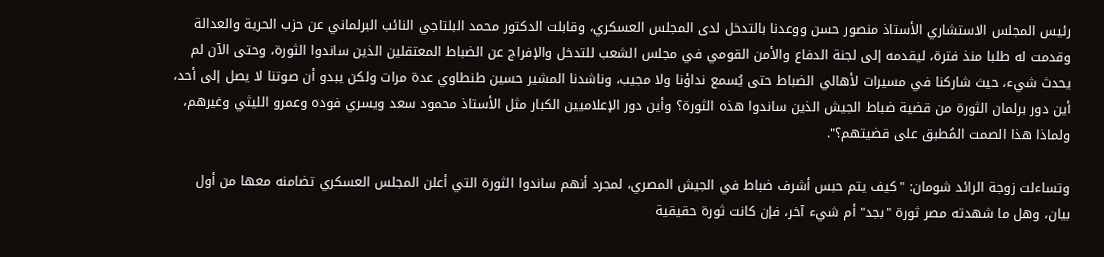رئيس المجلس الاستشاري الأستاذ منصور حسن ووعدنا بالتدخل لدى المجلس العسكري، وقابلت الدكتور محمد البلتاجي النائب البرلماني عن حزب الحرية والعدالة وقدمت له طلبا منذ فترة، ليقدمه إلى لجنة الدفاع والأمن القومي في مجلس الشعب للتدخل والإفراج عن الضباط المعتقلين الذين ساندوا الثورة، وحتى الآن لم يحدث شيء، حيث شاركنا في مسيرات لأهالي الضباط حتى يُسمع نداؤنا ولا مجيب، وناشدنا المشير حسين طنطاوي عدة مرات ولكن يبدو أن صوتنا لا يصل إلى أحد، أين دور برلمان الثورة من قضية ضباط الجيش الذين ساندوا هذه الثورة؟ وأين دور الإعلاميين الكبار مثل الأستاذ محمود سعد ويسري فوده وعمرو الليثي وغيرهم، ولماذا هذا الصمت المُطبق على قضيتهم؟".

وتساءلت زوجة الرائد شومان: "كيف يتم حبس أشرف ضباط في الجيش المصري، لمجرد أنهم ساندوا الثورة التي أعلن المجلس العسكري تضامنه معها من أول بيان، وهل ما شهدته مصر ثورة "بجد" أم شيء آخر، فإن كانت ثورة حقيقية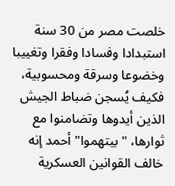خلصت مصر من 30 سنة استبدادا وفسادا وفقرا وتغييبا وخضوعا وسرقة ومحسوبية، فكيف يُسجن ضباط الجيش الذين أيدوها وتضامنوا مع ثوارها، "بيتهموا" أحمد إنه خالف القوانين العسكرية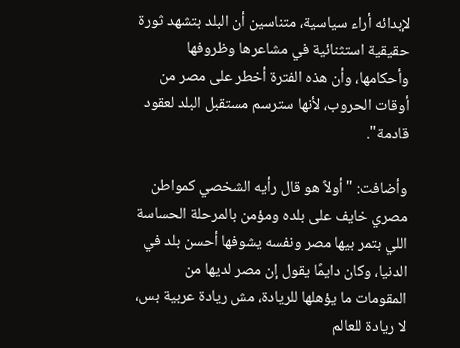لإبدائه أراء سياسية، متناسين أن البلد بتشهد ثورة حقيقية استثنائية في مشاعرها وظروفها وأحكامها، وأن هذه الفترة أخطر على مصر من أوقات الحروب، لأنها سترسم مستقبل البلد لعقود قادمة".

وأضافت: "أولاً هو قال رأيه الشخصي كمواطن مصري خايف على بلده ومؤمن بالمرحلة الحساسة اللي بتمر بيها مصر ونفسه يشوفها أحسن بلد في الدنيا، وكان دايمًا يقول إن مصر لديها من المقومات ما يؤهلها للريادة، مش ريادة عربية بس، لا ريادة للعالم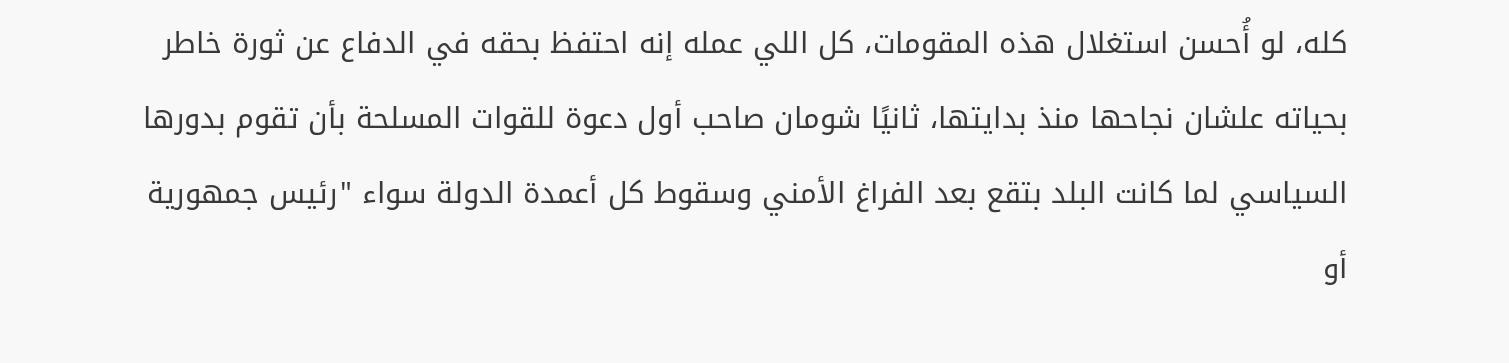كله، لو أُحسن استغلال هذه المقومات، كل اللي عمله إنه احتفظ بحقه في الدفاع عن ثورة خاطر بحياته علشان نجاحها منذ بدايتها، ثانيًا شومان صاحب أول دعوة للقوات المسلحة بأن تقوم بدورها السياسي لما كانت البلد بتقع بعد الفراغ الأمني وسقوط كل أعمدة الدولة سواء "رئيس جمهورية أو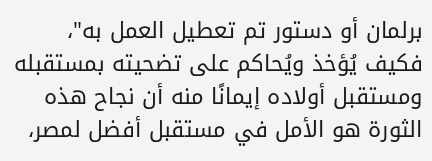برلمان أو دستور تم تعطيل العمل به"، فكيف يُؤخذ ويُحاكم على تضحيته بمستقبله ومستقبل أولاده إيمانًا منه أن نجاح هذه الثورة هو الأمل في مستقبل أفضل لمصر،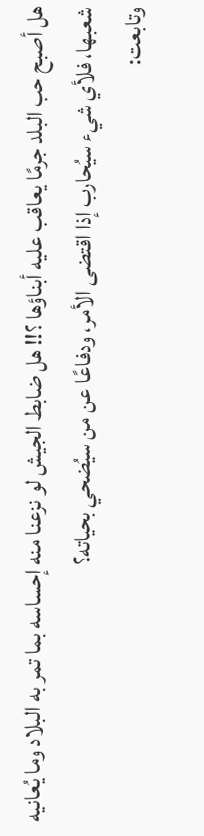هل أصبح حب البلد جرمًا يعاقب عليه أبناؤها ؟!! هل ضابط الجيش لو نزعنا منه إحساسه بما تمر به البلاد وما يُعانيه شعبها، فلأي شيء سيُحارب إذا اقتضى الأمر، ودفاعًا عن من سيُضحي بحياته؟
وتابعت: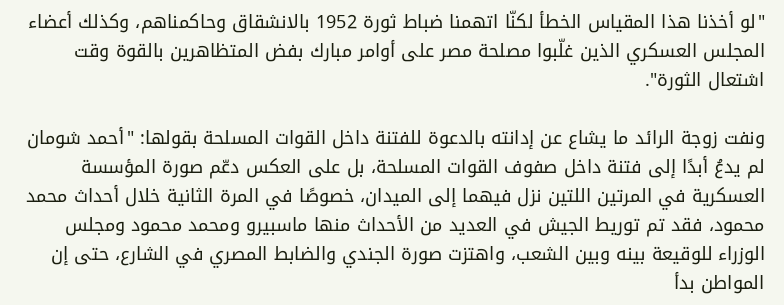"لو أخذنا هذا المقياس الخطأ لكنّا اتهمنا ضباط ثورة 1952 بالانشقاق وحاكمناهم، وكذلك أعضاء المجلس العسكري الذين غلّبوا مصلحة مصر على أوامر مبارك بفض المتظاهرين بالقوة وقت اشتعال الثورة".

ونفت زوجة الرائد ما يشاع عن إدانته بالدعوة للفتنة داخل القوات المسلحة بقولها: "أحمد شومان لم يدعُ أبدًا إلى فتنة داخل صفوف القوات المسلحة، بل على العكس دعّم صورة المؤسسة العسكرية في المرتين اللتين نزل فيهما إلى الميدان، خصوصًا في المرة الثانية خلال أحداث محمد محمود، فقد تم توريط الجيش في العديد من الأحداث منها ماسبيرو ومحمد محمود ومجلس الوزراء للوقيعة بينه وبين الشعب، واهتزت صورة الجندي والضابط المصري في الشارع، حتى إن المواطن بدأ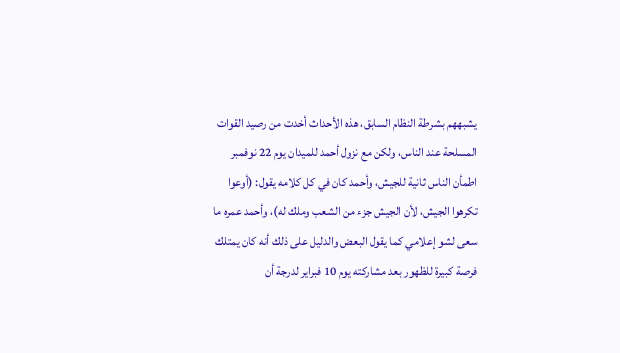يشبههم بشرطة النظام السابق، هذه الأحداث أخدت من رصيد القوات المسلحة عند الناس، ولكن مع نزول أحمد للميدان يوم 22 نوفمبر اطمأن الناس ثانية للجيش، وأحمد كان في كل كلامه يقول: (أوعوا تكرهوا الجيش، لأن الجيش جزء من الشعب وملك له)، وأحمد عمره ما سعى لشو إعلامي كما يقول البعض والدليل على ذلك أنه كان يمتلك فرصة كبيرة للظهور بعد مشاركته يوم 10 فبراير لدرجة أن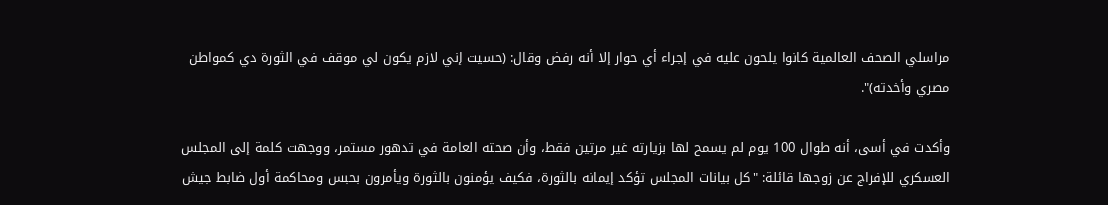مراسلي الصحف العالمية كانوا يلحون عليه في إجراء أي حوار إلا أنه رفض وقال: (حسيت إني لازم يكون لي موقف في الثورة دي كمواطن مصري وأخدته)".

وأكدت في أسى، أنه طوال 100 يوم لم يسمح لها بزيارته غير مرتين فقط، وأن صحته العامة في تدهور مستمر، ووجهت كلمة إلى المجلس العسكري للإفراج عن زوجها قائلة: "كل بيانات المجلس تؤكد إيمانه بالثورة، فكيف يؤمنون بالثورة ويأمرون بحبس ومحاكمة أول ضابط جيش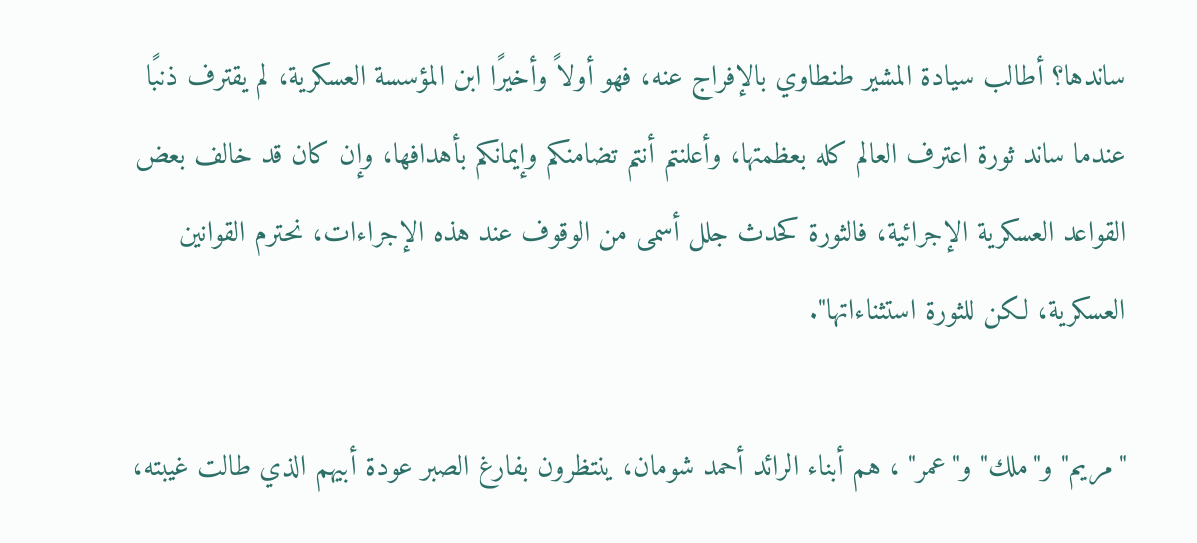ساندها؟ أطالب سيادة المشير طنطاوي بالإفراج عنه، فهو أولاً وأخيرًا ابن المؤسسة العسكرية، لم يقترف ذنبًا عندما ساند ثورة اعترف العالم كله بعظمتها، وأعلنتم أنتم تضامنكم وإيمانكم بأهدافها، وإن كان قد خالف بعض القواعد العسكرية الإجرائية، فالثورة كحدث جلل أسمى من الوقوف عند هذه الإجراءات، نحترم القوانين العسكرية، لكن للثورة استثناءاتها".

"مريم" و"ملك" و"عمر" ، هم أبناء الرائد أحمد شومان، ينتظرون بفارغ الصبر عودة أبيهم الذي طالت غيبته،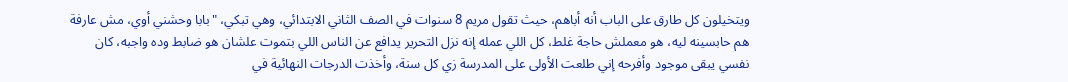ويتخيلون كل طارق على الباب أنه أباهم، حيث تقول مريم 8 سنوات في الصف الثاني الابتدائي، وهي تبكي، "بابا وحشني أوي، مش عارفة هم حابسينه ليه، هو معملش حاجة غلط، كل اللي عمله إنه نزل التحرير يدافع عن الناس اللي بتموت علشان هو ضابط وده واجبه، كان نفسي يبقى موجود وأفرحه إني طلعت الأولى على المدرسة زي كل سنة، وأخذت الدرجات النهائية في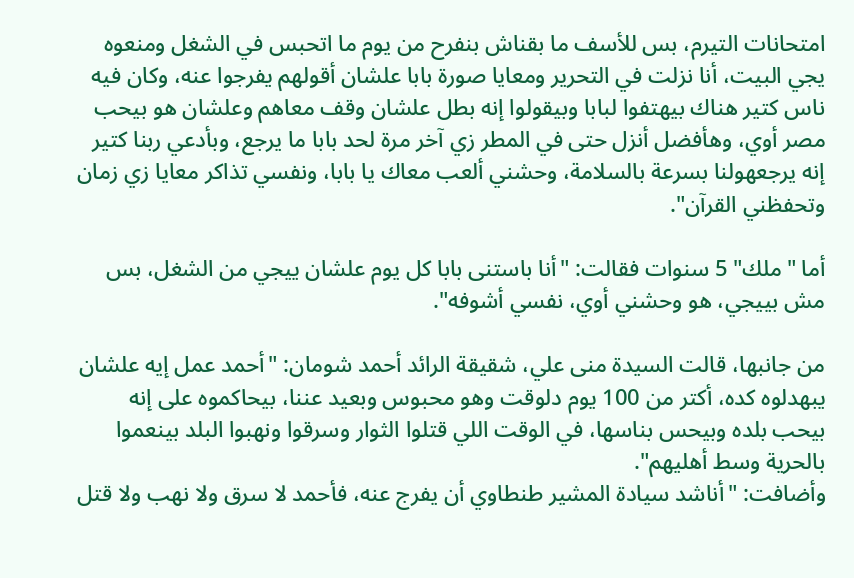امتحانات التيرم، بس للأسف ما بقناش بنفرح من يوم ما اتحبس في الشغل ومنعوه يجي البيت، أنا نزلت في التحرير ومعايا صورة بابا علشان أقولهم يفرجوا عنه، وكان فيه ناس كتير هناك بيهتفوا لبابا وبيقولوا إنه بطل علشان وقف معاهم وعلشان هو بيحب مصر أوي، وهأفضل أنزل حتى في المطر زي آخر مرة لحد بابا ما يرجع، وبأدعي ربنا كتير إنه يرجعهولنا بسرعة بالسلامة، وحشني ألعب معاك يا بابا، ونفسي تذاكر معايا زي زمان وتحفظني القرآن".

أما "ملك" 5 سنوات فقالت: "أنا باستنى بابا كل يوم علشان ييجي من الشغل، بس مش بييجي، هو وحشني أوي، نفسي أشوفه".

من جانبها، قالت السيدة منى علي، شقيقة الرائد أحمد شومان: "أحمد عمل إيه علشان يبهدلوه كده، أكتر من 100 يوم دلوقت وهو محبوس وبعيد عننا، بيحاكموه على إنه بيحب بلده وبيحس بناسها، في الوقت اللي قتلوا الثوار وسرقوا ونهبوا البلد بينعموا بالحرية وسط أهليهم".
وأضافت: "أناشد سيادة المشير طنطاوي أن يفرج عنه، فأحمد لا سرق ولا نهب ولا قتل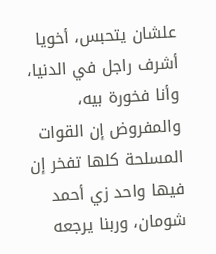علشان يتحبس، أخويا أشرف راجل في الدنيا، وأنا فخورة بيه، والمفروض إن القوات المسلحة كلها تفخر إن فيها واحد زي أحمد شومان، وربنا يرجعه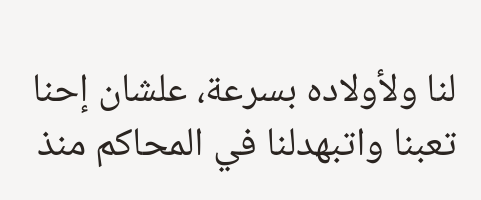لنا ولأولاده بسرعة، علشان إحنا تعبنا واتبهدلنا في المحاكم منذ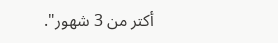أكتر من 3 شهور".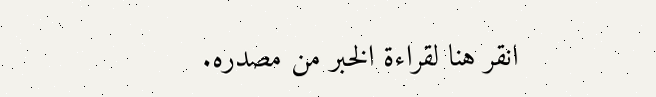انقر هنا لقراءة الخبر من مصدره.